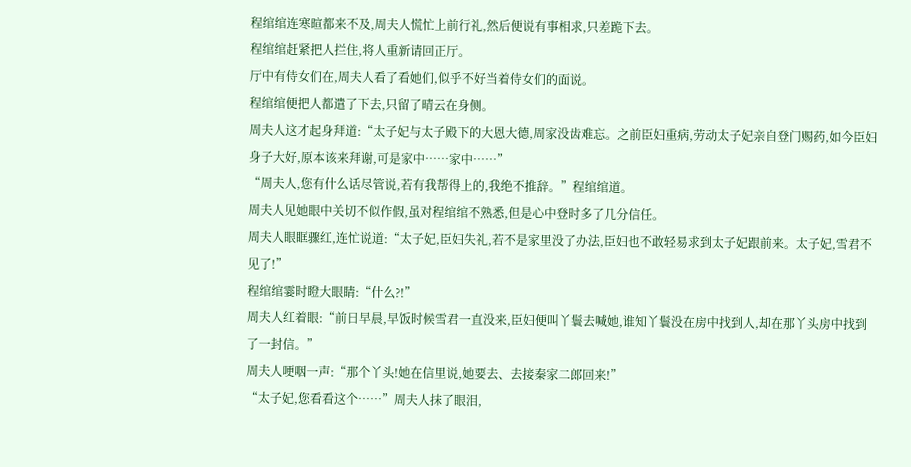程绾绾连寒暄都来不及,周夫人慌忙上前行礼,然后便说有事相求,只差跪下去。
程绾绾赶紧把人拦住,将人重新请回正厅。
厅中有侍女们在,周夫人看了看她们,似乎不好当着侍女们的面说。
程绾绾便把人都遣了下去,只留了晴云在身侧。
周夫人这才起身拜道:“太子妃与太子殿下的大恩大德,周家没齿难忘。之前臣妇重病,劳动太子妃亲自登门赐药,如今臣妇身子大好,原本该来拜谢,可是家中……家中……”
“周夫人,您有什么话尽管说,若有我帮得上的,我绝不推辞。”程绾绾道。
周夫人见她眼中关切不似作假,虽对程绾绾不熟悉,但是心中登时多了几分信任。
周夫人眼眶骤红,连忙说道:“太子妃,臣妇失礼,若不是家里没了办法,臣妇也不敢轻易求到太子妃跟前来。太子妃,雪君不见了!”
程绾绾霎时瞪大眼睛:“什么?!”
周夫人红着眼:“前日早晨,早饭时候雪君一直没来,臣妇便叫丫鬟去喊她,谁知丫鬟没在房中找到人,却在那丫头房中找到了一封信。”
周夫人哽咽一声:“那个丫头!她在信里说,她要去、去接秦家二郎回来!”
“太子妃,您看看这个……”周夫人抹了眼泪,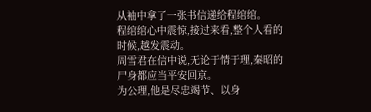从袖中拿了一张书信递给程绾绾。
程绾绾心中震惊,接过来看,整个人看的时候,越发震动。
周雪君在信中说,无论于情于理,秦昭的尸身都应当平安回京。
为公理,他是尽忠竭节、以身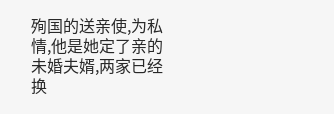殉国的送亲使,为私情,他是她定了亲的未婚夫婿,两家已经换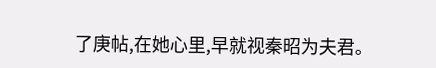了庚帖,在她心里,早就视秦昭为夫君。